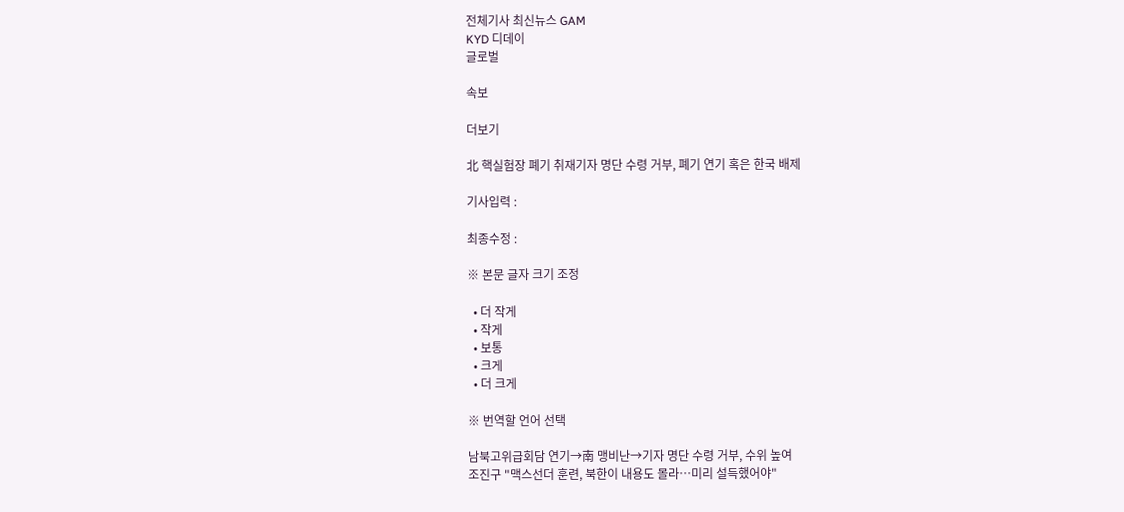전체기사 최신뉴스 GAM
KYD 디데이
글로벌

속보

더보기

北 핵실험장 폐기 취재기자 명단 수령 거부, 폐기 연기 혹은 한국 배제

기사입력 :

최종수정 :

※ 본문 글자 크기 조정

  • 더 작게
  • 작게
  • 보통
  • 크게
  • 더 크게

※ 번역할 언어 선택

남북고위급회담 연기→南 맹비난→기자 명단 수령 거부, 수위 높여
조진구 "맥스선더 훈련, 북한이 내용도 몰라…미리 설득했어야"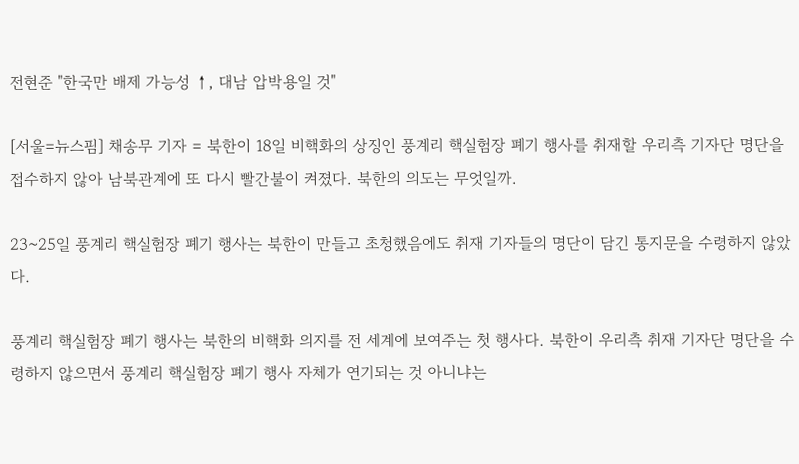전현준 "한국만 배제 가능성 ↑, 대남 압박용일 것"

[서울=뉴스핌] 채송무 기자 = 북한이 18일 비핵화의 상징인 풍계리 핵실험장 폐기 행사를 취재할 우리측 기자단 명단을 접수하지 않아 남북관계에 또 다시 빨간불이 켜졌다. 북한의 의도는 무엇일까.

23~25일 풍계리 핵실험장 폐기 행사는 북한이 만들고 초청했음에도 취재 기자들의 명단이 담긴 통지문을 수령하지 않았다.

풍계리 핵실험장 폐기 행사는 북한의 비핵화 의지를 전 세계에 보여주는 첫 행사다. 북한이 우리측 취재 기자단 명단을 수령하지 않으면서 풍계리 핵실험장 폐기 행사 자체가 연기되는 것 아니냐는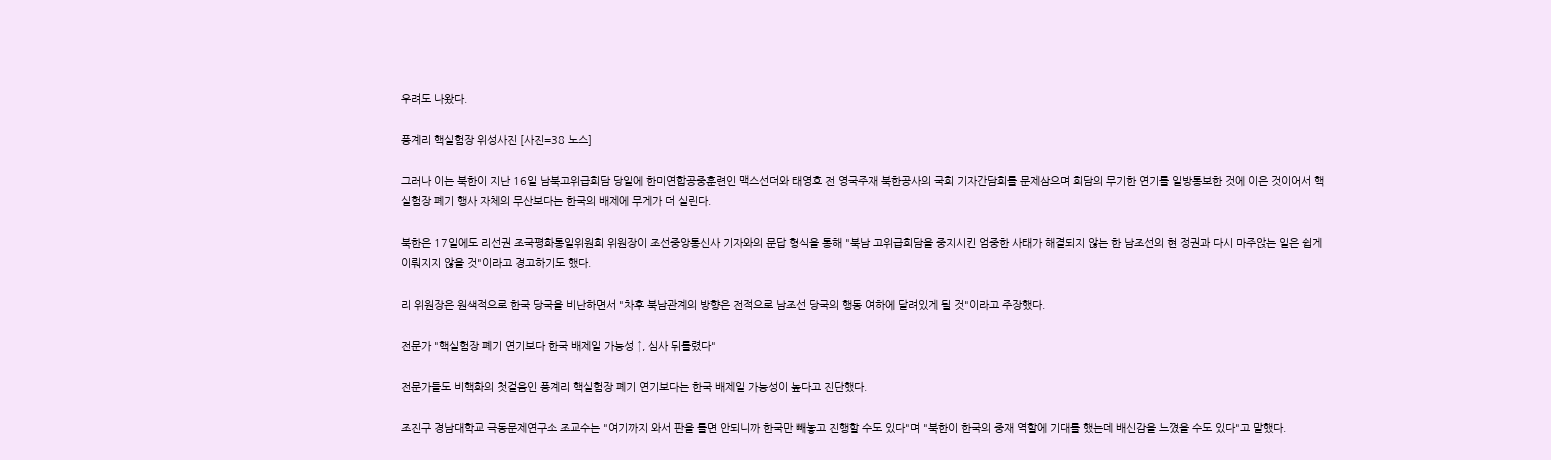우려도 나왔다.

풍계리 핵실험장 위성사진 [사진=38 노스]

그러나 이는 북한이 지난 16일 남북고위급회담 당일에 한미연합공중훈련인 맥스선더와 태영호 전 영국주재 북한공사의 국회 기자간담회를 문제삼으며 회담의 무기한 연기를 일방통보한 것에 이은 것이어서 핵실험장 폐기 행사 자체의 무산보다는 한국의 배제에 무게가 더 실린다.

북한은 17일에도 리선권 조국평화통일위원회 위원장이 조선중앙통신사 기자와의 문답 형식을 통해 "북남 고위급회담을 중지시킨 엄중한 사태가 해결되지 않는 한 남조선의 현 정권과 다시 마주앉는 일은 쉽게 이뤄지지 않을 것"이라고 경고하기도 했다.

리 위원장은 원색적으로 한국 당국을 비난하면서 "차후 북남관계의 방향은 전적으로 남조선 당국의 행동 여하에 달려있게 될 것"이라고 주장했다.

전문가 "핵실험장 폐기 연기보다 한국 배제일 가능성 ↑, 심사 뒤틀렸다"

전문가들도 비핵화의 첫걸음인 풍계리 핵실험장 폐기 연기보다는 한국 배제일 가능성이 높다고 진단했다.

조진구 경남대학교 극동문제연구소 조교수는 "여기까지 와서 판을 틀면 안되니까 한국만 빼놓고 진행할 수도 있다"며 "북한이 한국의 중재 역할에 기대를 했는데 배신감을 느꼈을 수도 있다"고 말했다.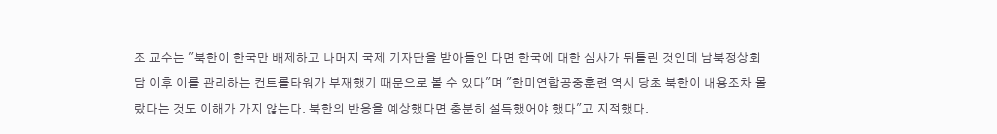조 교수는 "북한이 한국만 배제하고 나머지 국제 기자단을 받아들인 다면 한국에 대한 심사가 뒤틀린 것인데 남북정상회담 이후 이를 관리하는 컨트롤타워가 부재했기 때문으로 볼 수 있다"며 "한미연합공중훈련 역시 당초 북한이 내용조차 몰랐다는 것도 이해가 가지 않는다. 북한의 반응을 예상했다면 충분히 설득했어야 했다"고 지적했다.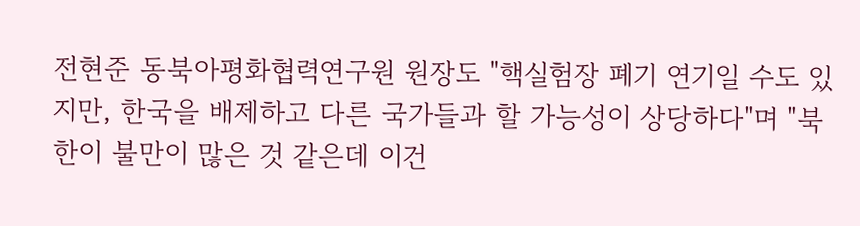전현준 동북아평화협력연구원 원장도 "핵실험장 폐기 연기일 수도 있지만, 한국을 배제하고 다른 국가들과 할 가능성이 상당하다"며 "북한이 불만이 많은 것 같은데 이건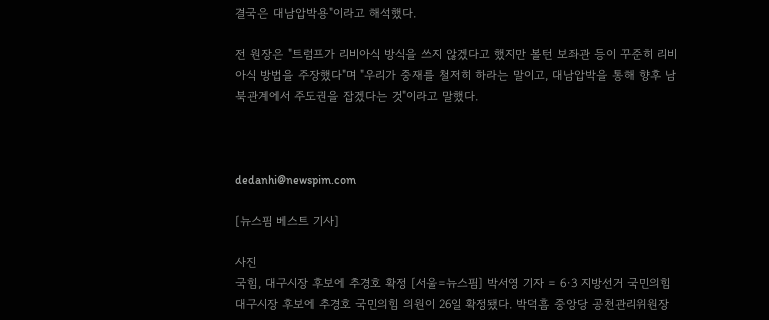결국은 대남압박용"이라고 해석했다.

전 원장은 "트럼프가 리비아식 방식을 쓰지 않겠다고 했지만 볼턴 보좌관 등이 꾸준히 리비아식 방법을 주장했다"며 "우리가 중재를 철저히 하라는 말이고, 대남압박을 통해 향후 남북관계에서 주도권을 잡겠다는 것"이라고 말했다.



dedanhi@newspim.com

[뉴스핌 베스트 기사]

사진
국힘, 대구시장 후보에 추경호 확정 [서울=뉴스핌] 박서영 기자 = 6·3 지방선거 국민의힘 대구시장 후보에 추경호 국민의힘 의원이 26일 확정됐다. 박덕흠 중앙당 공천관리위원장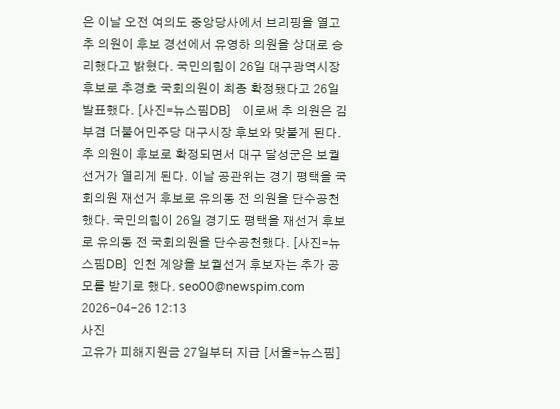은 이날 오전 여의도 중앙당사에서 브리핑을 열고 추 의원이 후보 경선에서 유영하 의원을 상대로 승리했다고 밝혔다. 국민의힘이 26일 대구광역시장 후보로 추경호 국회의원이 최종 확정됐다고 26일 발표했다. [사진=뉴스핌DB]    이로써 추 의원은 김부겸 더불어민주당 대구시장 후보와 맞붙게 된다. 추 의원이 후보로 확정되면서 대구 달성군은 보궐선거가 열리게 된다. 이날 공관위는 경기 평택을 국회의원 재선거 후보로 유의동 전 의원을 단수공천했다. 국민의힘이 26일 경기도 평택을 재선거 후보로 유의동 전 국회의원을 단수공천했다. [사진=뉴스핌DB]  인천 계양을 보궐선거 후보자는 추가 공모를 받기로 했다. seo00@newspim.com 2026-04-26 12:13
사진
고유가 피해지원금 27일부터 지급 [서울=뉴스핌]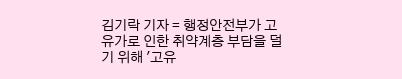김기락 기자 = 행정안전부가 고유가로 인한 취약계층 부담을 덜기 위해 '고유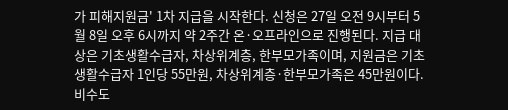가 피해지원금' 1차 지급을 시작한다. 신청은 27일 오전 9시부터 5월 8일 오후 6시까지 약 2주간 온·오프라인으로 진행된다. 지급 대상은 기초생활수급자, 차상위계층, 한부모가족이며, 지원금은 기초생활수급자 1인당 55만원, 차상위계층·한부모가족은 45만원이다. 비수도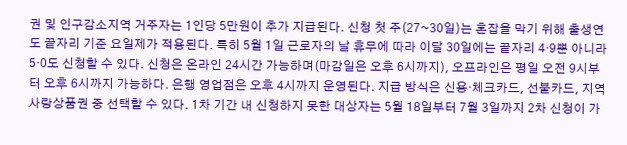권 및 인구감소지역 거주자는 1인당 5만원이 추가 지급된다. 신청 첫 주(27~30일)는 혼잡을 막기 위해 출생연도 끝자리 기준 요일제가 적용된다. 특히 5월 1일 근로자의 날 휴무에 따라 이달 30일에는 끝자리 4·9뿐 아니라 5·0도 신청할 수 있다. 신청은 온라인 24시간 가능하며(마감일은 오후 6시까지), 오프라인은 평일 오전 9시부터 오후 6시까지 가능하다. 은행 영업점은 오후 4시까지 운영된다. 지급 방식은 신용·체크카드, 선불카드, 지역사랑상품권 중 선택할 수 있다. 1차 기간 내 신청하지 못한 대상자는 5월 18일부터 7월 3일까지 2차 신청이 가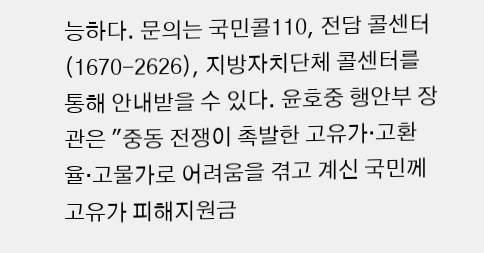능하다. 문의는 국민콜110, 전담 콜센터(1670-2626), 지방자치단체 콜센터를 통해 안내받을 수 있다. 윤호중 행안부 장관은 "중동 전쟁이 촉발한 고유가·고환율·고물가로 어려움을 겪고 계신 국민께 고유가 피해지원금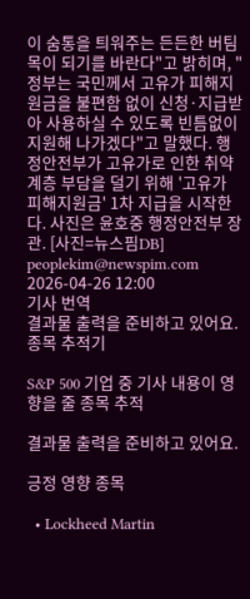이 숨통을 틔워주는 든든한 버팀목이 되기를 바란다"고 밝히며, "정부는 국민께서 고유가 피해지원금을 불편함 없이 신청·지급받아 사용하실 수 있도록 빈틈없이 지원해 나가겠다"고 말했다. 행정안전부가 고유가로 인한 취약계층 부담을 덜기 위해 '고유가 피해지원금' 1차 지급을 시작한다. 사진은 윤호중 행정안전부 장관. [사진=뉴스핌DB] peoplekim@newspim.com 2026-04-26 12:00
기사 번역
결과물 출력을 준비하고 있어요.
종목 추적기

S&P 500 기업 중 기사 내용이 영향을 줄 종목 추적

결과물 출력을 준비하고 있어요.

긍정 영향 종목

  • Lockheed Martin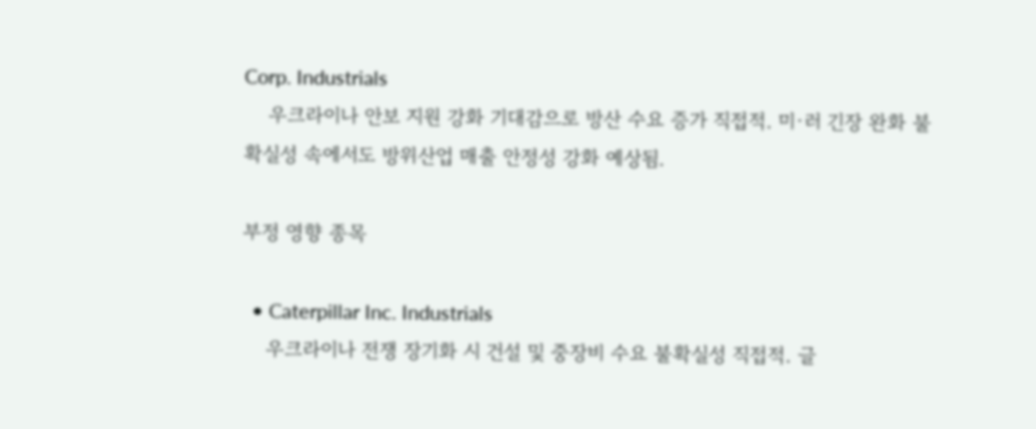Corp. Industrials
    우크라이나 안보 지원 강화 기대감으로 방산 수요 증가 직접적. 미·러 긴장 완화 불확실성 속에서도 방위산업 매출 안정성 강화 예상됨.

부정 영향 종목

  • Caterpillar Inc. Industrials
    우크라이나 전쟁 장기화 시 건설 및 중장비 수요 불확실성 직접적. 글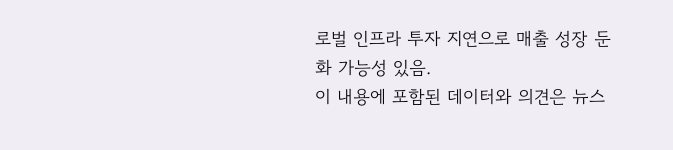로벌 인프라 투자 지연으로 매출 성장 둔화 가능성 있음.
이 내용에 포함된 데이터와 의견은 뉴스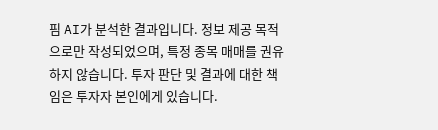핌 AI가 분석한 결과입니다. 정보 제공 목적으로만 작성되었으며, 특정 종목 매매를 권유하지 않습니다. 투자 판단 및 결과에 대한 책임은 투자자 본인에게 있습니다.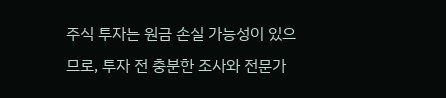주식 투자는 원금 손실 가능성이 있으므로, 투자 전 충분한 조사와 전문가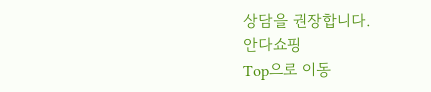상담을 권장합니다.
안다쇼핑
Top으로 이동